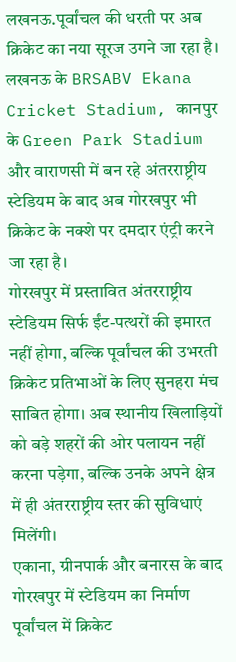लखनऊ.पूर्वांचल की धरती पर अब क्रिकेट का नया सूरज उगने जा रहा है। लखनऊ के BRSABV Ekana Cricket Stadium, कानपुर के Green Park Stadium और वाराणसी में बन रहे अंतरराष्ट्रीय स्टेडियम के बाद अब गोरखपुर भी क्रिकेट के नक्शे पर दमदार एंट्री करने जा रहा है।
गोरखपुर में प्रस्तावित अंतरराष्ट्रीय स्टेडियम सिर्फ ईंट-पत्थरों की इमारत नहीं होगा, बल्कि पूर्वांचल की उभरती क्रिकेट प्रतिभाओं के लिए सुनहरा मंच साबित होगा। अब स्थानीय खिलाड़ियों को बड़े शहरों की ओर पलायन नहीं करना पड़ेगा, बल्कि उनके अपने क्षेत्र में ही अंतरराष्ट्रीय स्तर की सुविधाएं मिलेंगी।
एकाना, ग्रीनपार्क और बनारस के बाद गोरखपुर में स्टेडियम का निर्माण पूर्वांचल में क्रिकेट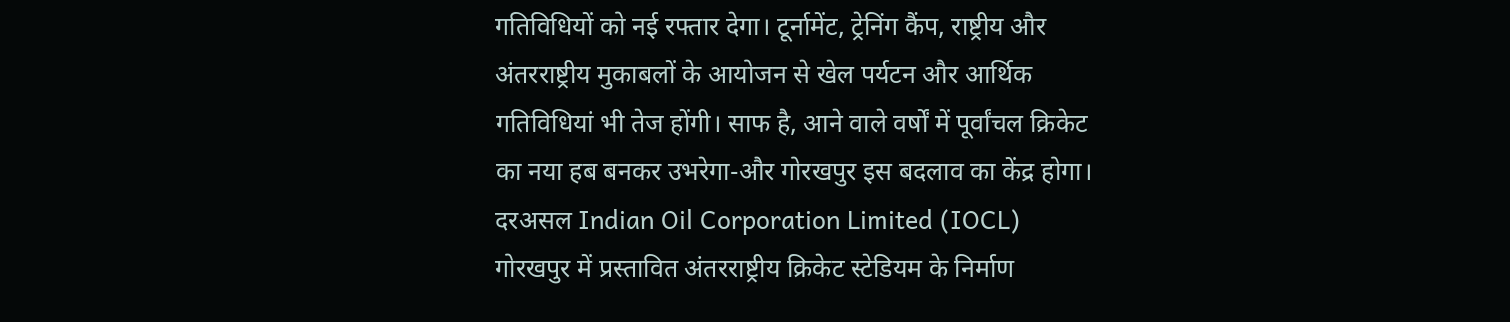गतिविधियों को नई रफ्तार देगा। टूर्नामेंट, ट्रेनिंग कैंप, राष्ट्रीय और अंतरराष्ट्रीय मुकाबलों के आयोजन से खेल पर्यटन और आर्थिक गतिविधियां भी तेज होंगी। साफ है, आने वाले वर्षों में पूर्वांचल क्रिकेट का नया हब बनकर उभरेगा-और गोरखपुर इस बदलाव का केंद्र होगा।
दरअसल Indian Oil Corporation Limited (IOCL) गोरखपुर में प्रस्तावित अंतरराष्ट्रीय क्रिकेट स्टेडियम के निर्माण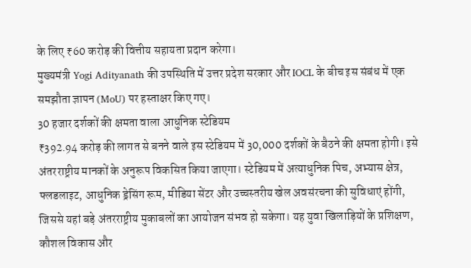के लिए ₹60 करोड़ की वित्तीय सहायता प्रदान करेगा।
मुख्यमंत्री Yogi Adityanath की उपस्थिति में उत्तर प्रदेश सरकार और IOCL के बीच इस संबंध में एक समझौता ज्ञापन (MoU) पर हस्ताक्षर किए गए।
30 हजार दर्शकों की क्षमता वाला आधुनिक स्टेडियम
₹392.94 करोड़ की लागत से बनने वाले इस स्टेडियम में 30,000 दर्शकों के बैठने की क्षमता होगी। इसे अंतरराष्ट्रीय मानकों के अनुरूप विकसित किया जाएगा। स्टेडियम में अत्याधुनिक पिच, अभ्यास क्षेत्र, फ्लडलाइट, आधुनिक ड्रेसिंग रूम, मीडिया सेंटर और उच्चस्तरीय खेल अवसंरचना की सुविधाएं होंगी, जिससे यहां बड़े अंतरराष्ट्रीय मुकाबलों का आयोजन संभव हो सकेगा। यह युवा खिलाड़ियों के प्रशिक्षण, कौशल विकास और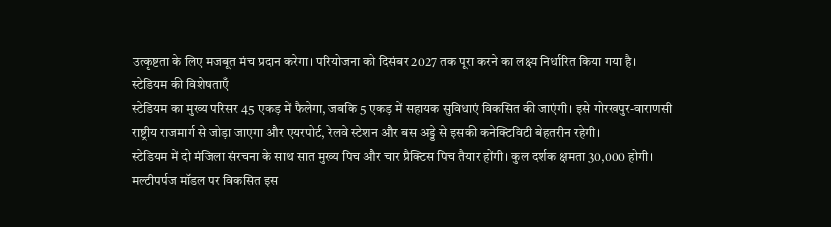उत्कृष्टता के लिए मजबूत मंच प्रदान करेगा। परियोजना को दिसंबर 2027 तक पूरा करने का लक्ष्य निर्धारित किया गया है।
स्टेडियम की विशेषताएँ
स्टेडियम का मुख्य परिसर 45 एकड़ में फैलेगा, जबकि 5 एकड़ में सहायक सुविधाएं विकसित की जाएंगी। इसे गोरखपुर-वाराणसी राष्ट्रीय राजमार्ग से जोड़ा जाएगा और एयरपोर्ट, रेलवे स्टेशन और बस अड्डे से इसकी कनेक्टिविटी बेहतरीन रहेगी।
स्टेडियम में दो मंजिला संरचना के साथ सात मुख्य पिच और चार प्रैक्टिस पिच तैयार होंगी। कुल दर्शक क्षमता 30,000 होगी। मल्टीपर्पज मॉडल पर विकसित इस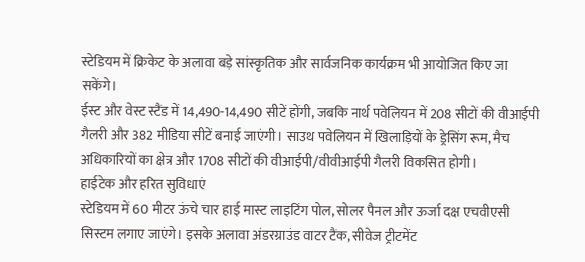स्टेडियम में क्रिकेट के अलावा बड़े सांस्कृतिक और सार्वजनिक कार्यक्रम भी आयोजित किए जा सकेंगे।
ईस्ट और वेस्ट स्टैंड में 14,490-14,490 सीटें होंगी, जबकि नार्थ पवेलियन में 208 सीटों की वीआईपी गैलरी और 382 मीडिया सीटें बनाई जाएंगी। साउथ पवेलियन में खिलाड़ियों के ड्रेसिंग रूम, मैच अधिकारियों का क्षेत्र और 1708 सीटों की वीआईपी/वीवीआईपी गैलरी विकसित होगी।
हाईटेक और हरित सुविधाएं
स्टेडियम में 60 मीटर ऊंचे चार हाई मास्ट लाइटिंग पोल, सोलर पैनल और ऊर्जा दक्ष एचवीएसी सिस्टम लगाए जाएंगे। इसके अलावा अंडरग्राउंड वाटर टैंक, सीवेज ट्रीटमेंट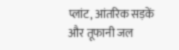प्लांट, आंतरिक सड़कें और तूफानी जल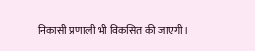निकासी प्रणाली भी विकसित की जाएगी।